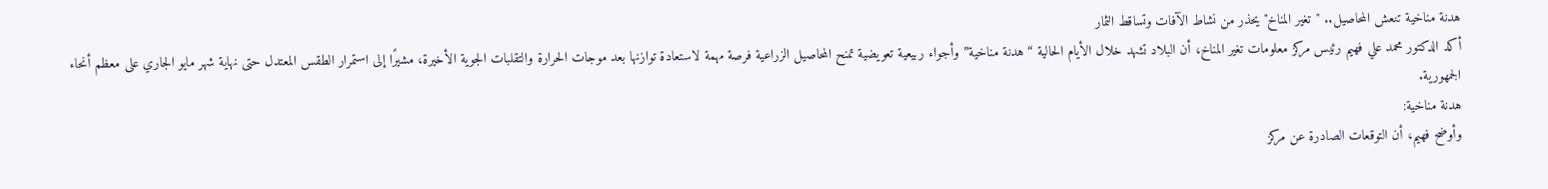هدنة مناخية تنعش المحاصيل.. "تغير المناخ" يحذر من نشاط الآفات وتساقط الثمار
أكد الدكتور محمد علي فهيم رئيس مركز معلومات تغير المناخ، أن البلاد تشهد خلال الأيام الحالية “هدنة مناخية” وأجواء ربيعية تعويضية تمنح المحاصيل الزراعية فرصة مهمة لاستعادة توازنها بعد موجات الحرارة والتقلبات الجوية الأخيرة، مشيرًا إلى استمرار الطقس المعتدل حتى نهاية شهر مايو الجاري على معظم أنحاء الجمهورية.
هدنة مناخية:
وأوضح فهيم، أن التوقعات الصادرة عن مركز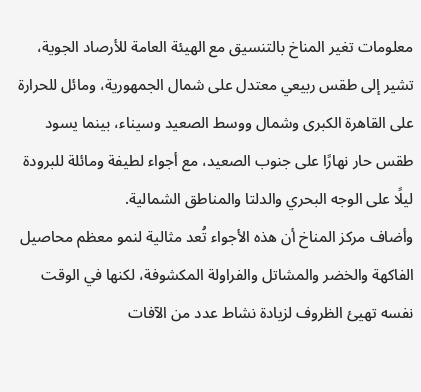معلومات تغير المناخ بالتنسيق مع الهيئة العامة للأرصاد الجوية، تشير إلى طقس ربيعي معتدل على شمال الجمهورية، ومائل للحرارة على القاهرة الكبرى وشمال ووسط الصعيد وسيناء، بينما يسود طقس حار نهارًا على جنوب الصعيد، مع أجواء لطيفة ومائلة للبرودة ليلًا على الوجه البحري والدلتا والمناطق الشمالية.
وأضاف مركز المناخ أن هذه الأجواء تُعد مثالية لنمو معظم محاصيل الفاكهة والخضر والمشاتل والفراولة المكشوفة، لكنها في الوقت نفسه تهيئ الظروف لزيادة نشاط عدد من الآفات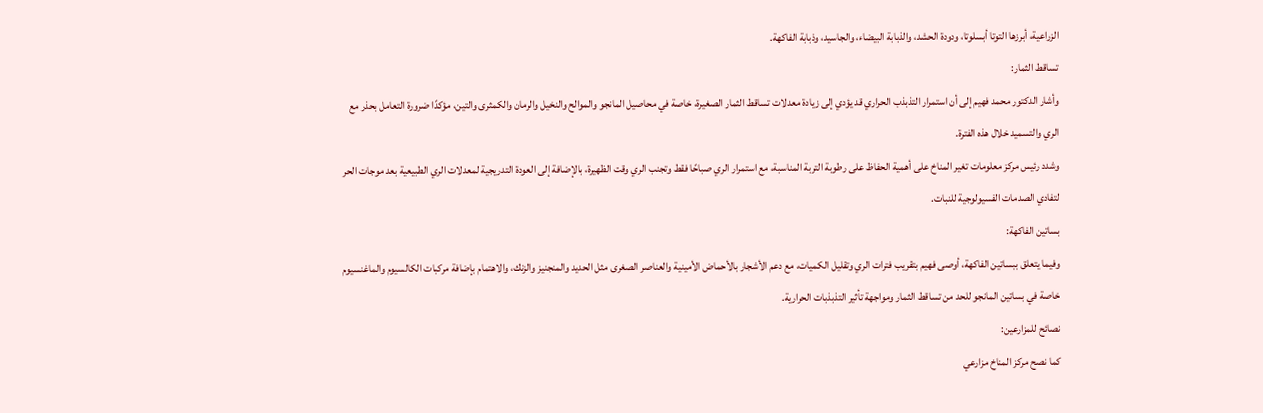الزراعية، أبرزها التوتا أبسلوتا، ودودة الحشد، والذبابة البيضاء، والجاسيد، وذبابة الفاكهة.
تساقط الثمار:
وأشار الدكتور محمد فهيم إلى أن استمرار التذبذب الحراري قد يؤدي إلى زيادة معدلات تساقط الثمار الصغيرة، خاصة في محاصيل المانجو والموالح والنخيل والرمان والكمثرى والتين، مؤكدًا ضرورة التعامل بحذر مع الري والتسميد خلال هذه الفترة.
وشدد رئيس مركز معلومات تغير المناخ على أهمية الحفاظ على رطوبة التربة المناسبة، مع استمرار الري صباحًا فقط وتجنب الري وقت الظهيرة، بالإضافة إلى العودة التدريجية لمعدلات الري الطبيعية بعد موجات الحر لتفادي الصدمات الفسيولوجية للنبات.
بساتين الفاكهة:
وفيما يتعلق ببساتين الفاكهة، أوصى فهيم بتقريب فترات الري وتقليل الكميات، مع دعم الأشجار بالأحماض الأمينية والعناصر الصغرى مثل الحديد والمنجنيز والزنك، والاهتمام بإضافة مركبات الكالسيوم والماغنسيوم خاصة في بساتين المانجو للحد من تساقط الثمار ومواجهة تأثير التذبذبات الحرارية.
نصائح للمزارعين:
كما نصح مركز المناخ مزارعي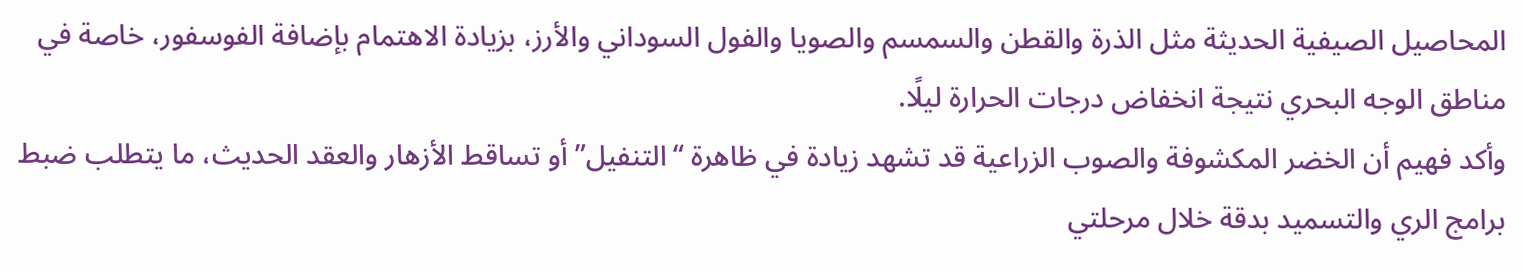المحاصيل الصيفية الحديثة مثل الذرة والقطن والسمسم والصويا والفول السوداني والأرز، بزيادة الاهتمام بإضافة الفوسفور، خاصة في مناطق الوجه البحري نتيجة انخفاض درجات الحرارة ليلًا.
وأكد فهيم أن الخضر المكشوفة والصوب الزراعية قد تشهد زيادة في ظاهرة “التنفيل” أو تساقط الأزهار والعقد الحديث، ما يتطلب ضبط برامج الري والتسميد بدقة خلال مرحلتي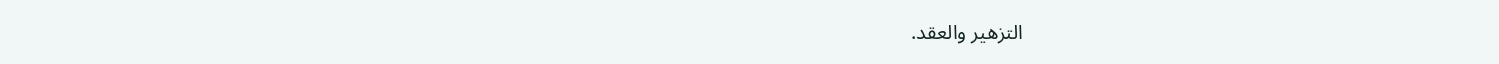التزهير والعقد.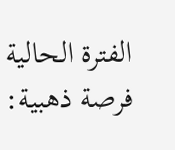الفترة الحالية فرصة ذهبية: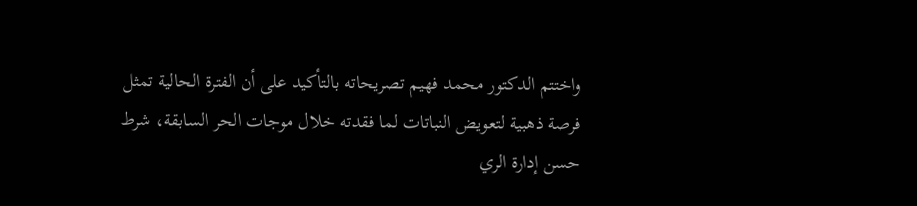واختتم الدكتور محمد فهيم تصريحاته بالتأكيد على أن الفترة الحالية تمثل فرصة ذهبية لتعويض النباتات لما فقدته خلال موجات الحر السابقة، شرط حسن إدارة الري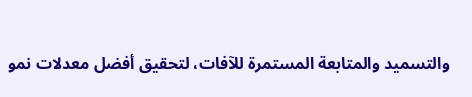والتسميد والمتابعة المستمرة للآفات، لتحقيق أفضل معدلات نمو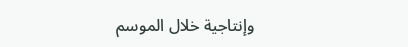وإنتاجية خلال الموسم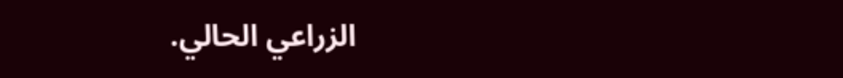الزراعي الحالي.